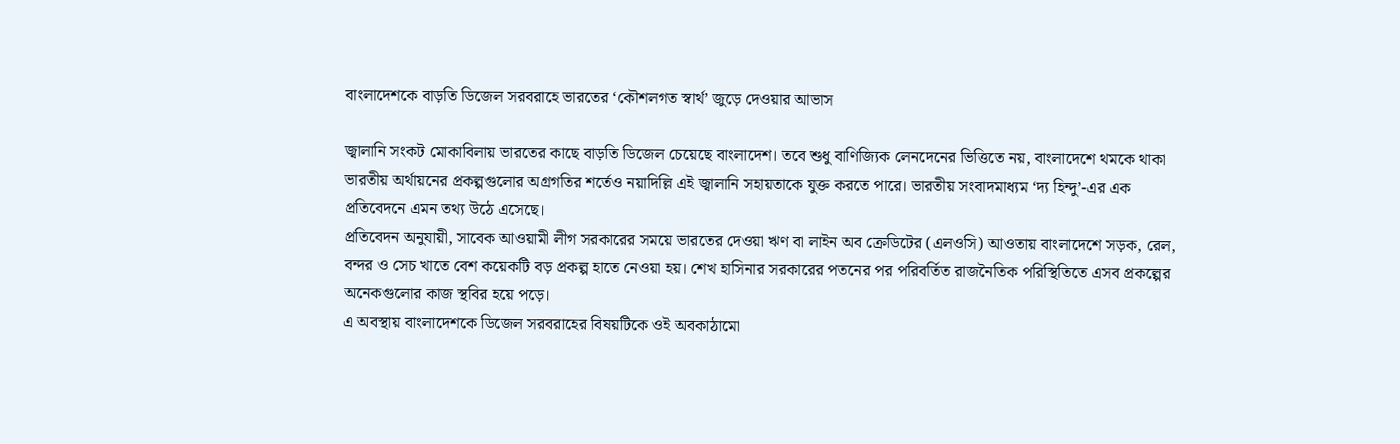বাংলাদেশকে বাড়তি ডিজেল সরবরাহে ভারতের ‘কৌশলগত স্বার্থ’ জুড়ে দেওয়ার আভাস

জ্বালানি সংকট মোকাবিলায় ভারতের কাছে বাড়তি ডিজেল চেয়েছে বাংলাদেশ। তবে শুধু বাণিজ্যিক লেনদেনের ভিত্তিতে নয়, বাংলাদেশে থমকে থাকা ভারতীয় অর্থায়নের প্রকল্পগুলোর অগ্রগতির শর্তেও নয়াদিল্লি এই জ্বালানি সহায়তাকে যুক্ত করতে পারে। ভারতীয় সংবাদমাধ্যম ‘দ্য হিন্দু’-এর এক প্রতিবেদনে এমন তথ্য উঠে এসেছে।
প্রতিবেদন অনুযায়ী, সাবেক আওয়ামী লীগ সরকারের সময়ে ভারতের দেওয়া ঋণ বা লাইন অব ক্রেডিটের (এলওসি) আওতায় বাংলাদেশে সড়ক, রেল, বন্দর ও সেচ খাতে বেশ কয়েকটি বড় প্রকল্প হাতে নেওয়া হয়। শেখ হাসিনার সরকারের পতনের পর পরিবর্তিত রাজনৈতিক পরিস্থিতিতে এসব প্রকল্পের অনেকগুলোর কাজ স্থবির হয়ে পড়ে।
এ অবস্থায় বাংলাদেশকে ডিজেল সরবরাহের বিষয়টিকে ওই অবকাঠামো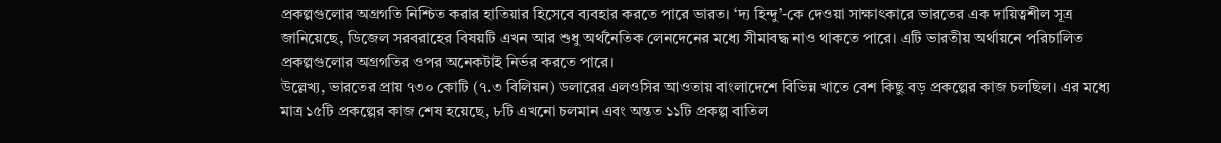প্রকল্পগুলোর অগ্রগতি নিশ্চিত করার হাতিয়ার হিসেবে ব্যবহার করতে পারে ভারত। ‘দ্য হিন্দু’-কে দেওয়া সাক্ষাৎকারে ভারতের এক দায়িত্বশীল সূত্র জানিয়েছে, ডিজেল সরবরাহের বিষয়টি এখন আর শুধু অর্থনৈতিক লেনদেনের মধ্যে সীমাবদ্ধ নাও থাকতে পারে। এটি ভারতীয় অর্থায়নে পরিচালিত প্রকল্পগুলোর অগ্রগতির ওপর অনেকটাই নির্ভর করতে পারে।
উল্লেখ্য, ভারতের প্রায় ৭৩০ কোটি (৭.৩ বিলিয়ন) ডলারের এলওসির আওতায় বাংলাদেশে বিভিন্ন খাতে বেশ কিছু বড় প্রকল্পের কাজ চলছিল। এর মধ্যে মাত্র ১৫টি প্রকল্পের কাজ শেষ হয়েছে, ৮টি এখনো চলমান এবং অন্তত ১১টি প্রকল্প বাতিল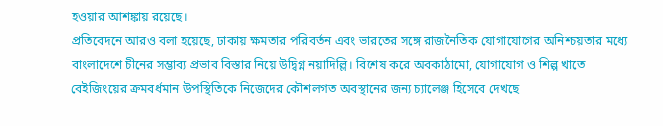হওয়ার আশঙ্কায় রয়েছে।
প্রতিবেদনে আরও বলা হয়েছে, ঢাকায় ক্ষমতার পরিবর্তন এবং ভারতের সঙ্গে রাজনৈতিক যোগাযোগের অনিশ্চয়তার মধ্যে বাংলাদেশে চীনের সম্ভাব্য প্রভাব বিস্তার নিয়ে উদ্বিগ্ন নয়াদিল্লি। বিশেষ করে অবকাঠামো, যোগাযোগ ও শিল্প খাতে বেইজিংয়ের ক্রমবর্ধমান উপস্থিতিকে নিজেদের কৌশলগত অবস্থানের জন্য চ্যালেঞ্জ হিসেবে দেখছে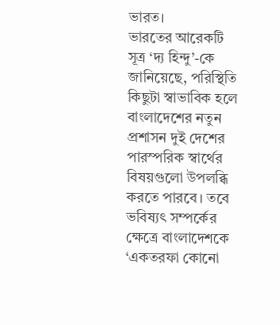ভারত।
ভারতের আরেকটি সূত্র ‘দ্য হিন্দু’-কে জানিয়েছে, পরিস্থিতি কিছুটা স্বাভাবিক হলে বাংলাদেশের নতুন প্রশাসন দুই দেশের পারস্পরিক স্বার্থের বিষয়গুলো উপলব্ধি করতে পারবে। তবে ভবিষ্যৎ সম্পর্কের ক্ষেত্রে বাংলাদেশকে ‘একতরফা কোনো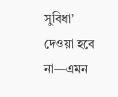সুবিধা’ দেওয়া হবে না—এমন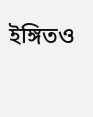ইঙ্গিতও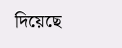দিয়েছে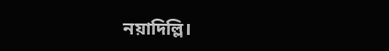নয়াদিল্লি।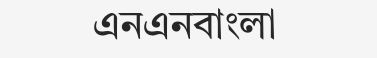এনএনবাংলা